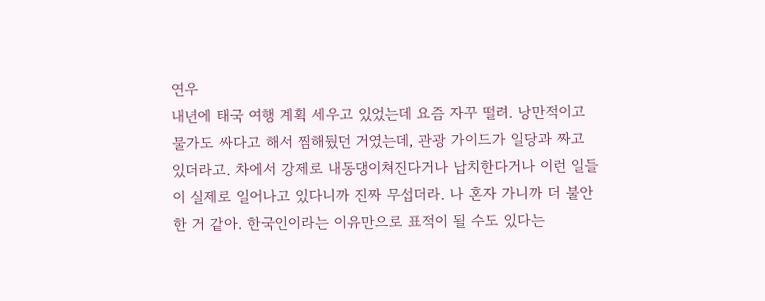연우
내년에 태국 여행 계획 세우고 있었는데 요즘 자꾸 떨려. 낭만적이고 물가도 싸다고 해서 찜해뒀던 거였는데, 관광 가이드가 일당과 짜고 있더라고. 차에서 강제로 내동댕이쳐진다거나 납치한다거나 이런 일들이 실제로 일어나고 있다니까 진짜 무섭더라. 나 혼자 가니까 더 불안한 거 같아. 한국인이라는 이유만으로 표적이 될 수도 있다는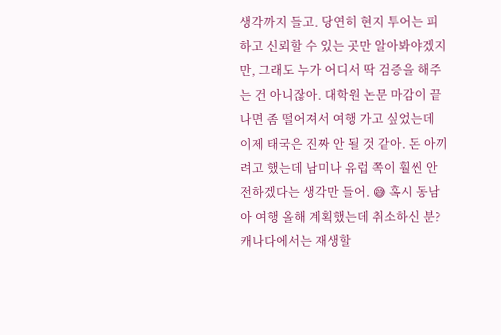생각까지 들고. 당연히 현지 투어는 피하고 신뢰할 수 있는 곳만 알아봐야겠지만, 그래도 누가 어디서 딱 검증을 해주는 건 아니잖아. 대학원 논문 마감이 끝나면 좀 떨어져서 여행 가고 싶었는데 이제 태국은 진짜 안 될 것 같아. 돈 아끼려고 했는데 남미나 유럽 쪽이 훨씬 안전하겠다는 생각만 들어. 😅 혹시 동남아 여행 올해 계획했는데 취소하신 분?
캐나다에서는 재생할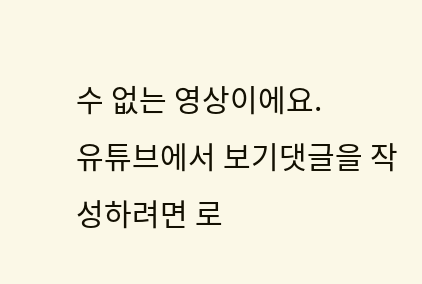수 없는 영상이에요.
유튜브에서 보기댓글을 작성하려면 로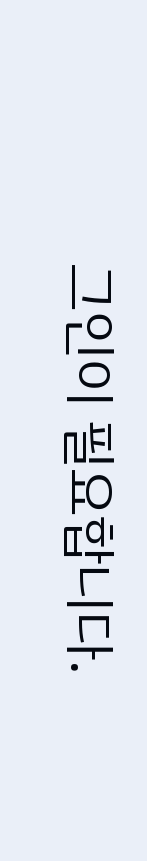그인이 필요합니다.